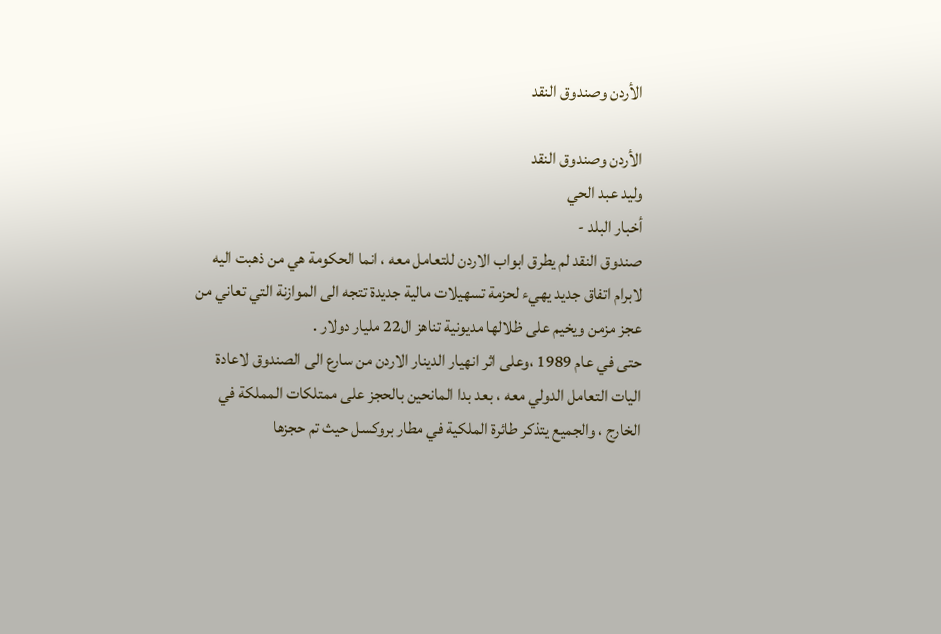الأردن وصندوق النقد

الأردن وصندوق النقد
وليد عبد الحي
أخبار البلد -
صندوق النقد لم يطرق ابواب الاردن للتعامل معه ، انما الحكومة هي من ذهبت اليه لابرام اتفاق جديد يهيء لحزمة تسهيلات مالية جديدة تتجه الى الموازنة التي تعاني من عجز مزمن ويخيم على ظلالها مديونية تناهز ال22 مليار دولار .
حتى في عام 1989 ،وعلى اثر انهيار الدينار الاردن من سارع الى الصندوق لاعادة اليات التعامل الدولي معه ، بعد بدا المانحين بالحجز على ممتلكات المملكة في الخارج ، والجميع يتذكر طائرة الملكية في مطار بروكسل حيث تم حجزها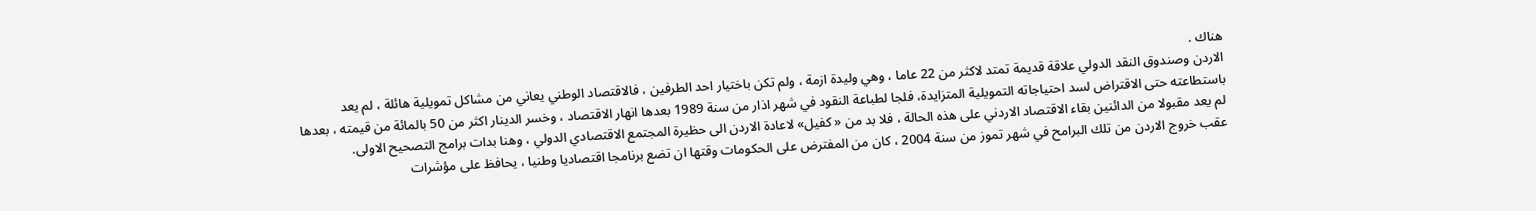هناك .
الاردن وصندوق النقد الدولي علاقة قديمة تمتد لاكثر من 22 عاما ، وهي وليدة ازمة ، ولم تكن باختيار احد الطرفين ، فالاقتصاد الوطني يعاني من مشاكل تمويلية هائلة ، لم يعد باستطاعته حتى الاقتراض لسد احتياجاته التمويلية المتزايدة، فلجا لطباعة النقود في شهر اذار من سنة 1989 بعدها انهار الاقتصاد ، وخسر الدينار اكثر من 50 بالمائة من قيمته ، بعدها لم يعد مقبولا من الدائنين بقاء الاقتصاد الاردني على هذه الحالة ، فلا بد من « كفيل» لاعادة الاردن الى حظيرة المجتمع الاقتصادي الدولي ، وهنا بدات برامج التصحيح الاولى.
عقب خروج الاردن من تلك البرامح في شهر تموز من سنة 2004 ، كان من المفترض على الحكومات وقتها ان تضع برنامجا اقتصاديا وطنيا ، يحافظ على مؤشرات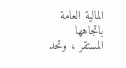المالية العامة باتجاهها المستقر ، وتحد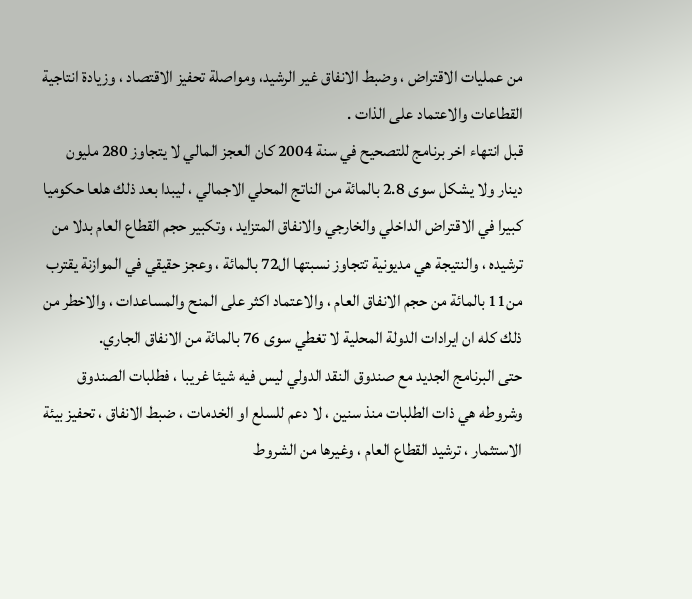من عمليات الاقتراض ، وضبط الانفاق غير الرشيد، ومواصلة تحفيز الاقتصاد ، وزيادة انتاجية القطاعات والاعتماد على الذات .
قبل انتهاء اخر برنامج للتصحيح في سنة 2004 كان العجز المالي لا يتجاوز 280 مليون دينار ولا يشكل سوى 2.8 بالمائة من الناتج المحلي الاجمالي ، ليبدا بعد ذلك هلعا حكوميا كبيرا في الاقتراض الداخلي والخارجي والانفاق المتزايد ، وتكبير حجم القطاع العام بدلا من ترشيده ، والنتيجة هي مديونية تتجاوز نسبتها ال72 بالمائة ، وعجز حقيقي في الموازنة يقترب من11 بالمائة من حجم الانفاق العام ، والاعتماد اكثر على المنح والمساعدات ، والاخطر من ذلك كله ان ايرادات الدولة المحلية لا تغطي سوى 76 بالمائة من الانفاق الجاري.
حتى البرنامج الجديد مع صندوق النقد الدولي ليس فيه شيئا غريبا ، فطلبات الصندوق وشروطه هي ذات الطلبات منذ سنين ، لا دعم للسلع او الخدمات ، ضبط الانفاق ، تحفيز بيئة الاستثمار ، ترشيد القطاع العام ، وغيرها من الشروط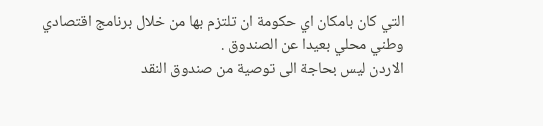التي كان بامكان اي حكومة ان تلتزم بها من خلال برنامج اقتصادي وطني محلي بعيدا عن الصندوق .
الاردن ليس بحاجة الى توصية من صندوق النقد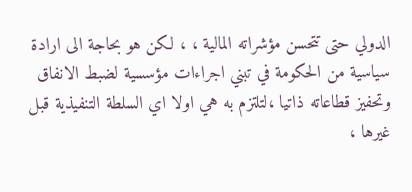الدولي حتى تتحسن مؤشراته المالية ، ، لكن هو بحاجة الى ارادة سياسية من الحكومة في تبني اجراءات مؤسسية لضبط الانفاق وتحفيز قطاعاته ذاتيا ،لتلتزم به هي اولا اي السلطة التنفيذية قبل غيرها ،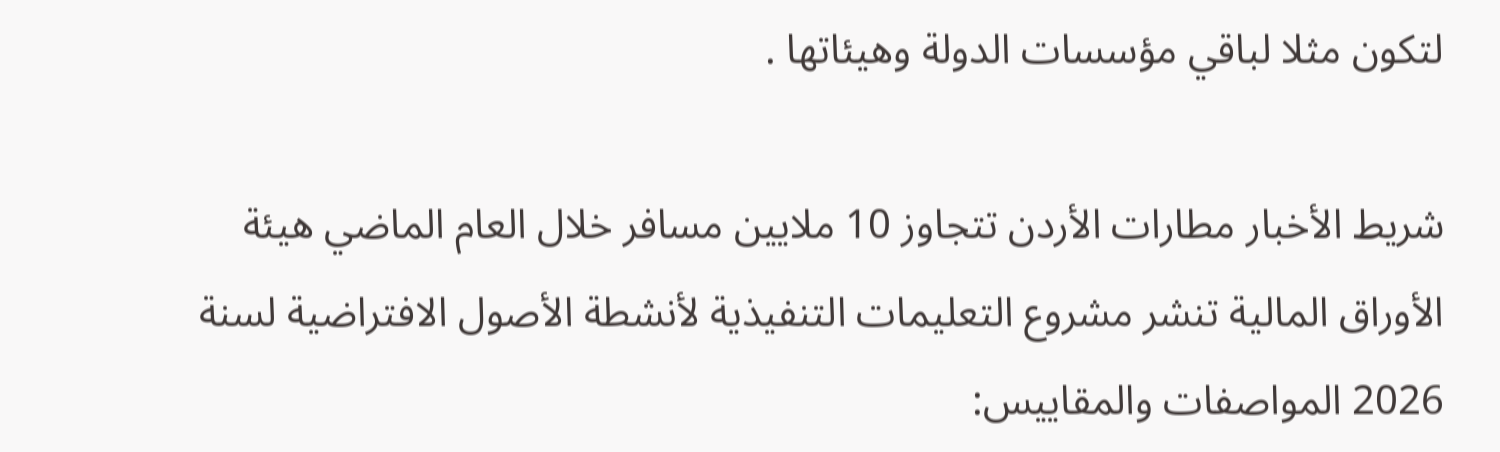لتكون مثلا لباقي مؤسسات الدولة وهيئاتها .

شريط الأخبار مطارات الأردن تتجاوز 10 ملايين مسافر خلال العام الماضي هيئة الأوراق المالية تنشر مشروع التعليمات التنفيذية لأنشطة الأصول الافتراضية لسنة 2026 المواصفات والمقاييس: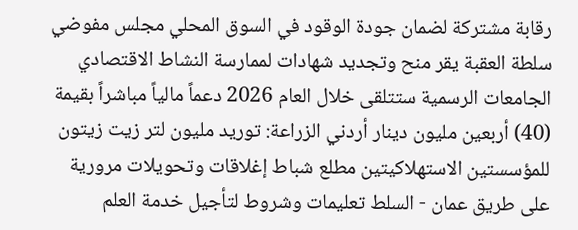رقابة مشتركة لضمان جودة الوقود في السوق المحلي مجلس مفوضي سلطة العقبة يقر منح وتجديد شهادات لممارسة النشاط الاقتصادي الجامعات الرسمية ستتلقى خلال العام 2026 دعماً مالياً مباشراً بقيمة (40) أربعين مليون دينار أردني الزراعة: توريد مليون لتر زيت زيتون للمؤسستين الاستهلاكيتين مطلع شباط إغلاقات وتحويلات مرورية على طريق عمان - السلط تعليمات وشروط لتأجيل خدمة العلم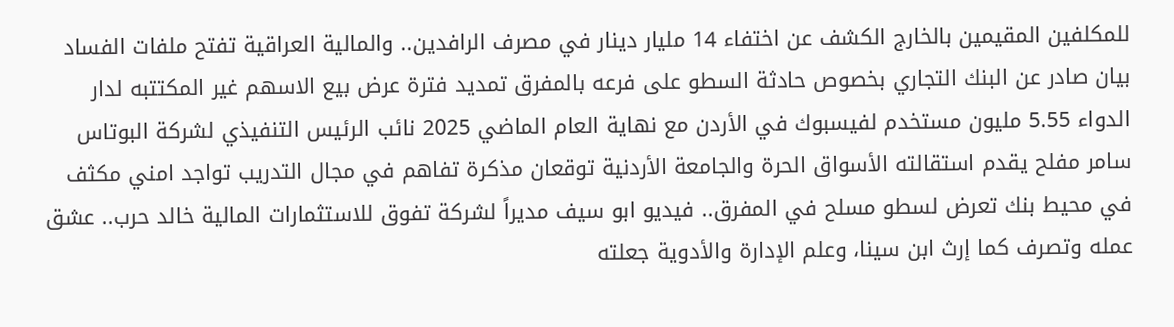للمكلفين المقيمين بالخارج الكشف عن اختفاء 14 مليار دينار في مصرف الرافدين.. والمالية العراقية تفتح ملفات الفساد بيان صادر عن البنك التجاري بخصوص حادثة السطو على فرعه بالمفرق تمديد فترة عرض بيع الاسهم غير المكتتبه لدار الدواء 5.55 مليون مستخدم لفيسبوك في الأردن مع نهاية العام الماضي 2025 نائب الرئيس التنفيذي لشركة البوتاس سامر مفلح يقدم استقالته الأسواق الحرة والجامعة الأردنية توقعان مذكرة تفاهم في مجال التدريب تواجد امني مكثف في محيط بنك تعرض لسطو مسلح في المفرق.. فيديو ابو سيف مديراً لشركة تفوق للاستثمارات المالية خالد حرب.. عشق عمله وتصرف كما إرث ابن سينا، وعلم الإدارة والأدوية جعلته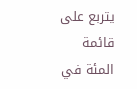يتربع على قائمة المئة في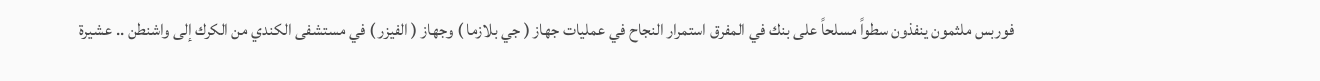فوربس ملثمون ينفذون سطواً مسلحاً على بنك في المفرق استمرار النجاح في عمليات جهاز ( جي بلازما ) وجهاز ( الفيزر ) في مستشفى الكندي من الكرك إلى واشنطن .. عشيرة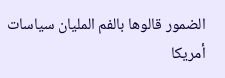الضمور قالوها بالفم المليان سياسات أمريكا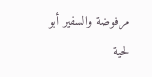مرفوضة والسفير أبو لحية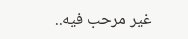غير مرحب فيه..